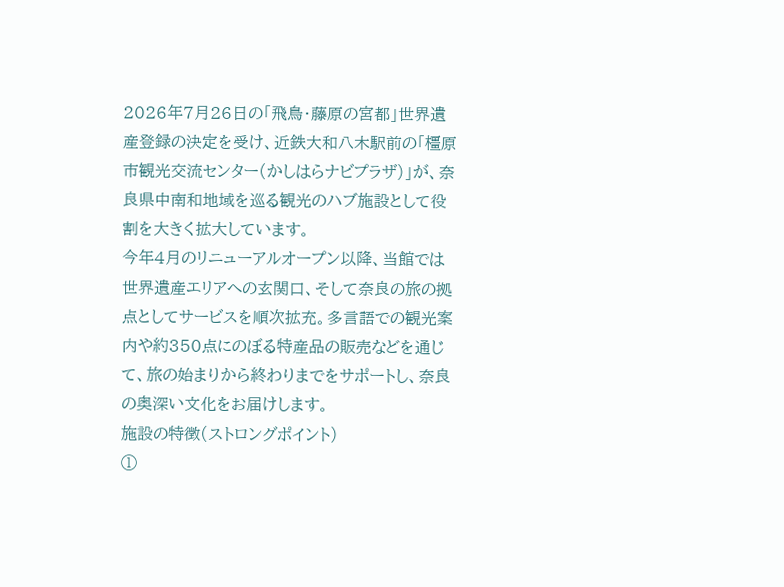2026年7月26日の「飛鳥・藤原の宮都」世界遺産登録の決定を受け、近鉄大和八木駅前の「橿原市観光交流センター(かしはらナビプラザ)」が、奈良県中南和地域を巡る観光のハブ施設として役割を大きく拡大しています。
今年4月のリニューアルオープン以降、当館では世界遺産エリアへの玄関口、そして奈良の旅の拠点としてサービスを順次拡充。多言語での観光案内や約350点にのぼる特産品の販売などを通じて、旅の始まりから終わりまでをサポートし、奈良の奥深い文化をお届けします。
施設の特徴(ストロングポイント)
①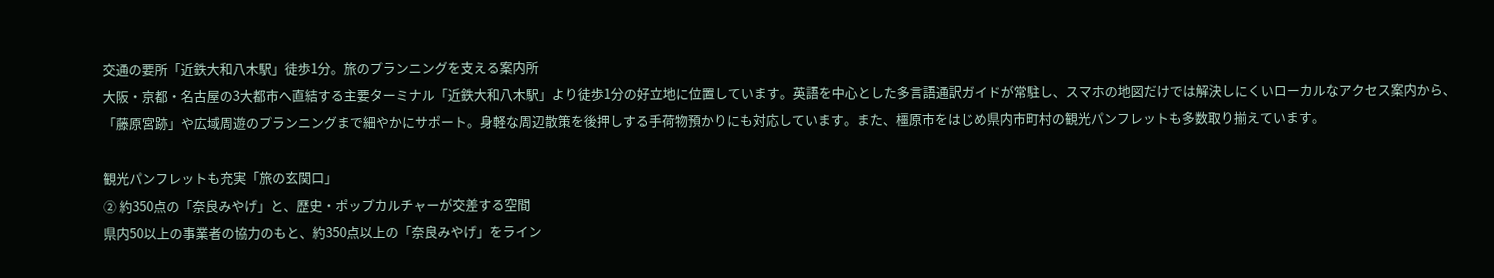交通の要所「近鉄大和八木駅」徒歩1分。旅のプランニングを支える案内所
大阪・京都・名古屋の3大都市へ直結する主要ターミナル「近鉄大和八木駅」より徒歩1分の好立地に位置しています。英語を中心とした多言語通訳ガイドが常駐し、スマホの地図だけでは解決しにくいローカルなアクセス案内から、「藤原宮跡」や広域周遊のプランニングまで細やかにサポート。身軽な周辺散策を後押しする手荷物預かりにも対応しています。また、橿原市をはじめ県内市町村の観光パンフレットも多数取り揃えています。

観光パンフレットも充実「旅の玄関口」
② 約350点の「奈良みやげ」と、歴史・ポップカルチャーが交差する空間
県内50以上の事業者の協力のもと、約350点以上の「奈良みやげ」をライン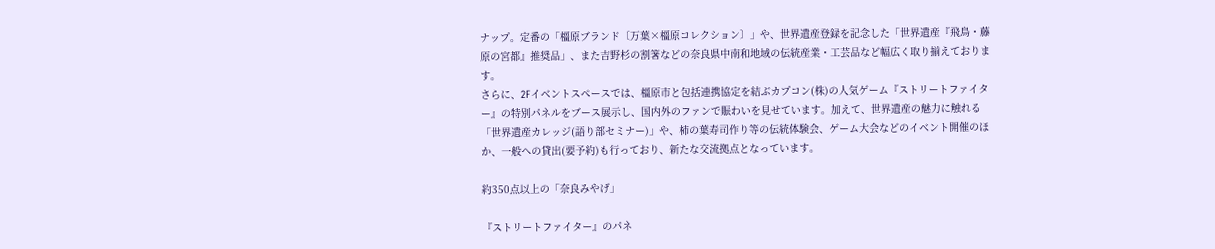ナップ。定番の「橿原ブランド〔万葉×橿原コレクション〕」や、世界遺産登録を記念した「世界遺産『飛鳥・藤原の宮都』推奨品」、また吉野杉の割箸などの奈良県中南和地域の伝統産業・工芸品など幅広く取り揃えております。
さらに、2Fイベントスペースでは、橿原市と包括連携協定を結ぶカプコン(株)の人気ゲーム『ストリートファイター』の特別パネルをブース展示し、国内外のファンで賑わいを見せています。加えて、世界遺産の魅力に触れる「世界遺産カレッジ(語り部セミナー)」や、柿の葉寿司作り等の伝統体験会、ゲーム大会などのイベント開催のほか、一般への貸出(要予約)も行っており、新たな交流拠点となっています。

約350点以上の「奈良みやげ」

『ストリートファイター』のパネ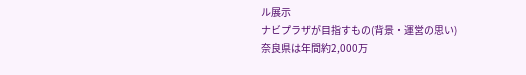ル展示
ナビプラザが目指すもの(背景・運営の思い)
奈良県は年間約2,000万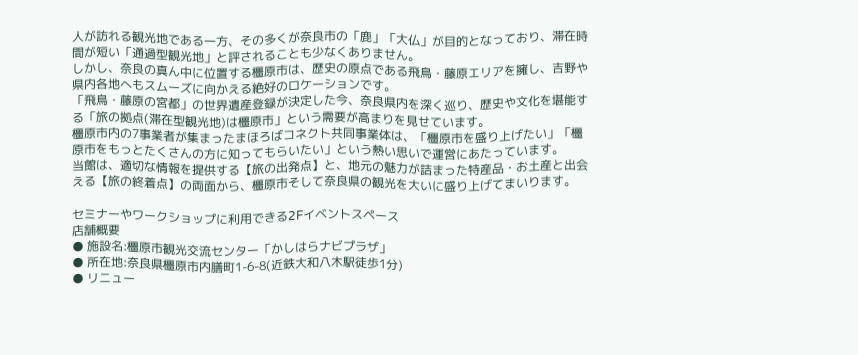人が訪れる観光地である一方、その多くが奈良市の「鹿」「大仏」が目的となっており、滞在時間が短い「通過型観光地」と評されることも少なくありません。
しかし、奈良の真ん中に位置する橿原市は、歴史の原点である飛鳥・藤原エリアを擁し、吉野や県内各地へもスムーズに向かえる絶好のロケーションです。
「飛鳥・藤原の宮都」の世界遺産登録が決定した今、奈良県内を深く巡り、歴史や文化を堪能する「旅の拠点(滞在型観光地)は橿原市」という需要が高まりを見せています。
橿原市内の7事業者が集まったまほろばコネクト共同事業体は、「橿原市を盛り上げたい」「橿原市をもっとたくさんの方に知ってもらいたい」という熱い思いで運営にあたっています。
当館は、適切な情報を提供する【旅の出発点】と、地元の魅力が詰まった特産品・お土産と出会える【旅の終着点】の両面から、橿原市そして奈良県の観光を大いに盛り上げてまいります。

セミナーやワークショップに利用できる2Fイベントスペース
店舗概要
● 施設名:橿原市観光交流センター「かしはらナビプラザ」
● 所在地:奈良県橿原市内膳町1-6-8(近鉄大和八木駅徒歩1分)
● リニュー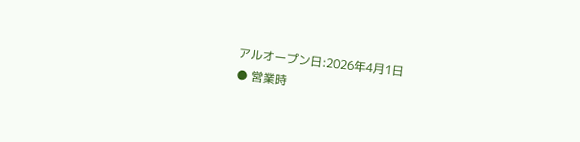アルオープン日:2026年4月1日
● 営業時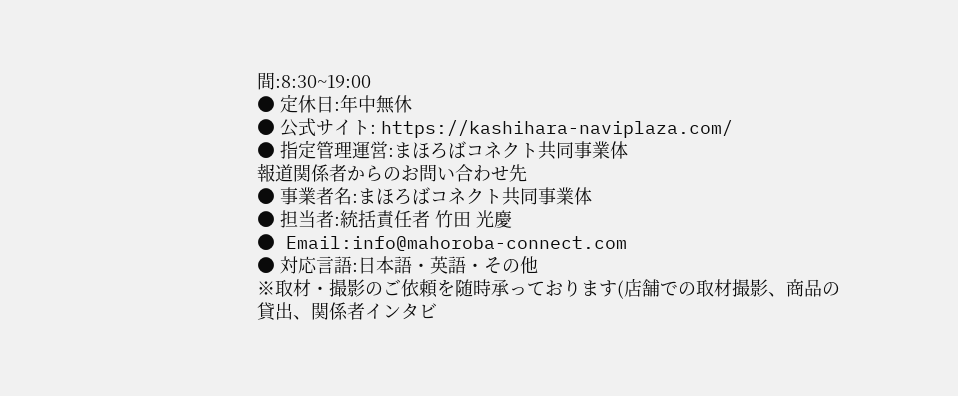間:8:30~19:00
● 定休日:年中無休
● 公式サイト: https://kashihara-naviplaza.com/
● 指定管理運営:まほろばコネクト共同事業体
報道関係者からのお問い合わせ先
● 事業者名:まほろばコネクト共同事業体
● 担当者:統括責任者 竹田 光慶
● Email:info@mahoroba-connect.com
● 対応言語:日本語・英語・その他
※取材・撮影のご依頼を随時承っております(店舗での取材撮影、商品の貸出、関係者インタビ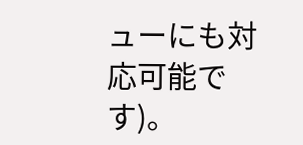ューにも対応可能です)。